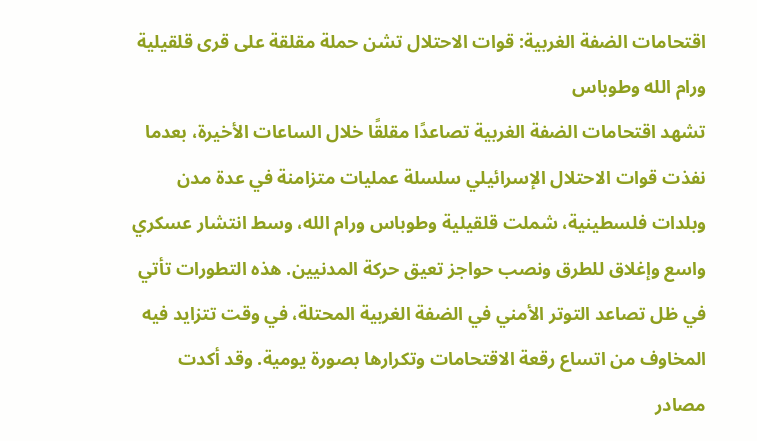اقتحامات الضفة الغربية: قوات الاحتلال تشن حملة مقلقة على قرى قلقيلية ورام الله وطوباس
تشهد اقتحامات الضفة الغربية تصاعدًا مقلقًا خلال الساعات الأخيرة، بعدما نفذت قوات الاحتلال الإسرائيلي سلسلة عمليات متزامنة في عدة مدن وبلدات فلسطينية، شملت قلقيلية وطوباس ورام الله، وسط انتشار عسكري واسع وإغلاق للطرق ونصب حواجز تعيق حركة المدنيين. هذه التطورات تأتي في ظل تصاعد التوتر الأمني في الضفة الغربية المحتلة، في وقت تتزايد فيه المخاوف من اتساع رقعة الاقتحامات وتكرارها بصورة يومية. وقد أكدت مصادر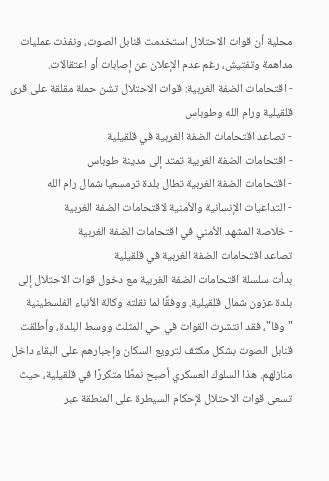محلية أن قوات الاحتلال استخدمت قنابل الصوت، ونفذت عمليات مداهمة وتفتيش، رغم عدم الإعلان عن إصابات أو اعتقالات.
- اقتحامات الضفة الغربية: قوات الاحتلال تشن حملة مقلقة على قرى قلقيلية ورام الله وطوباس
- تصاعد اقتحامات الضفة الغربية في قلقيلية
- اقتحامات الضفة الغربية تمتد إلى مدينة طوباس
- اقتحامات الضفة الغربية تطال بلدة ترمسعيا شمال رام الله
- التداعيات الإنسانية والأمنية لاقتحامات الضفة الغربية
- خلاصة المشهد الأمني في اقتحامات الضفة الغربية
تصاعد اقتحامات الضفة الغربية في قلقيلية
بدأت سلسلة اقتحامات الضفة الغربية مع دخول قوات الاحتلال إلى بلدة عزون شمال قلقيلية. ووفقًا لما نقلته وكالة الأنباء الفلسطينية "وفا"، فقد انتشرت القوات في حي المثلث ووسط البلدة، وأطلقت قنابل الصوت بشكل مكثف لترويع السكان وإجبارهم على البقاء داخل منازلهم. هذا السلوك العسكري أصبح نمطًا متكررًا في قلقيلية، حيث تسعى قوات الاحتلال لإحكام السيطرة على المنطقة عبر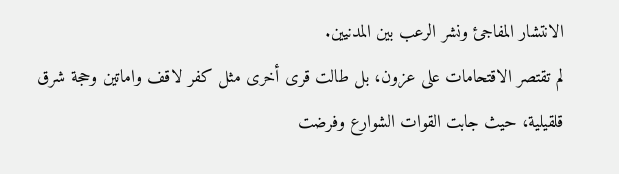الانتشار المفاجئ ونشر الرعب بين المدنيين.
لم تقتصر الاقتحامات على عزون، بل طالت قرى أخرى مثل كفر لاقف واماتين وحجة شرق قلقيلية، حيث جابت القوات الشوارع وفرضت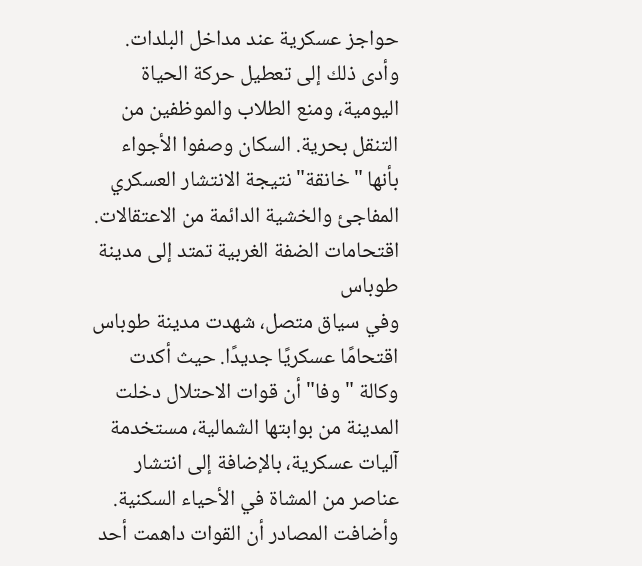حواجز عسكرية عند مداخل البلدات. وأدى ذلك إلى تعطيل حركة الحياة اليومية، ومنع الطلاب والموظفين من التنقل بحرية. السكان وصفوا الأجواء بأنها "خانقة" نتيجة الانتشار العسكري المفاجئ والخشية الدائمة من الاعتقالات.
اقتحامات الضفة الغربية تمتد إلى مدينة طوباس
وفي سياق متصل، شهدت مدينة طوباس اقتحامًا عسكريًا جديدًا. حيث أكدت وكالة "وفا" أن قوات الاحتلال دخلت المدينة من بوابتها الشمالية، مستخدمة آليات عسكرية، بالإضافة إلى انتشار عناصر من المشاة في الأحياء السكنية. وأضافت المصادر أن القوات داهمت أحد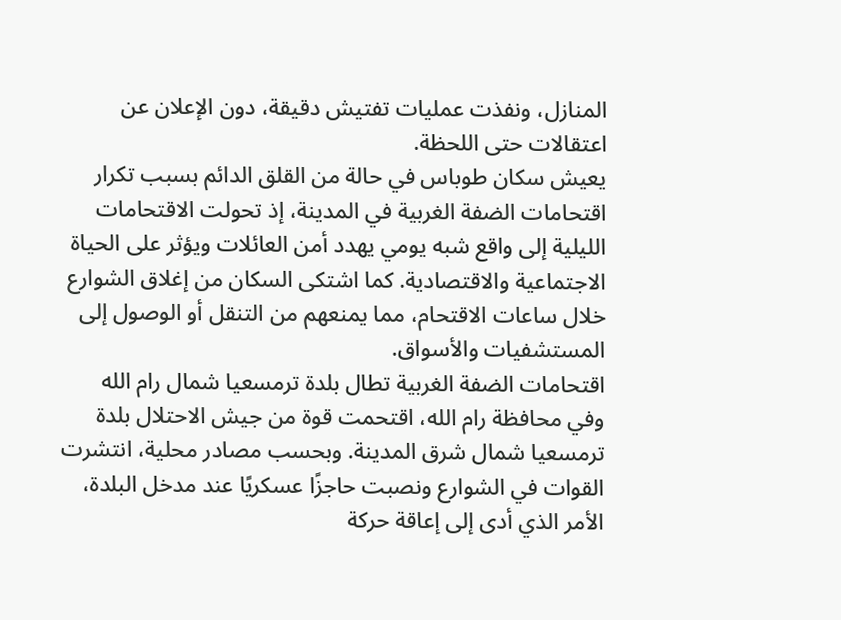المنازل، ونفذت عمليات تفتيش دقيقة، دون الإعلان عن اعتقالات حتى اللحظة.
يعيش سكان طوباس في حالة من القلق الدائم بسبب تكرار اقتحامات الضفة الغربية في المدينة، إذ تحولت الاقتحامات الليلية إلى واقع شبه يومي يهدد أمن العائلات ويؤثر على الحياة الاجتماعية والاقتصادية. كما اشتكى السكان من إغلاق الشوارع خلال ساعات الاقتحام، مما يمنعهم من التنقل أو الوصول إلى المستشفيات والأسواق.
اقتحامات الضفة الغربية تطال بلدة ترمسعيا شمال رام الله
وفي محافظة رام الله، اقتحمت قوة من جيش الاحتلال بلدة ترمسعيا شمال شرق المدينة. وبحسب مصادر محلية، انتشرت القوات في الشوارع ونصبت حاجزًا عسكريًا عند مدخل البلدة، الأمر الذي أدى إلى إعاقة حركة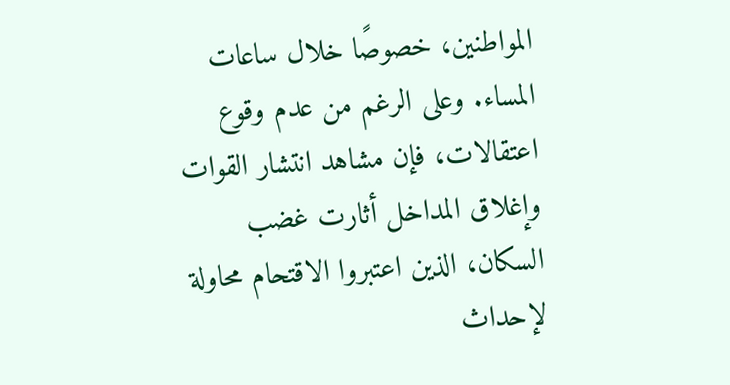المواطنين، خصوصًا خلال ساعات المساء. وعلى الرغم من عدم وقوع اعتقالات، فإن مشاهد انتشار القوات وإغلاق المداخل أثارت غضب السكان، الذين اعتبروا الاقتحام محاولة لإحداث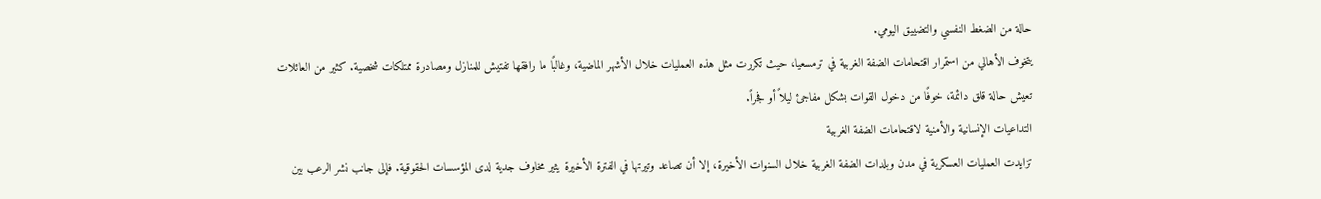حالة من الضغط النفسي والتضييق اليومي.
يتخوف الأهالي من استمرار اقتحامات الضفة الغربية في ترمسعيا، حيث تكررت مثل هذه العمليات خلال الأشهر الماضية، وغالبًا ما رافقها تفتيش للمنازل ومصادرة ممتلكات شخصية. كثير من العائلات تعيش حالة قلق دائمة، خوفًا من دخول القوات بشكل مفاجئ ليلاً أو فجراً.
التداعيات الإنسانية والأمنية لاقتحامات الضفة الغربية
تزايدت العمليات العسكرية في مدن وبلدات الضفة الغربية خلال السنوات الأخيرة، إلا أن تصاعد وتيرتها في الفترة الأخيرة يثير مخاوف جدية لدى المؤسسات الحقوقية. فإلى جانب نشر الرعب بين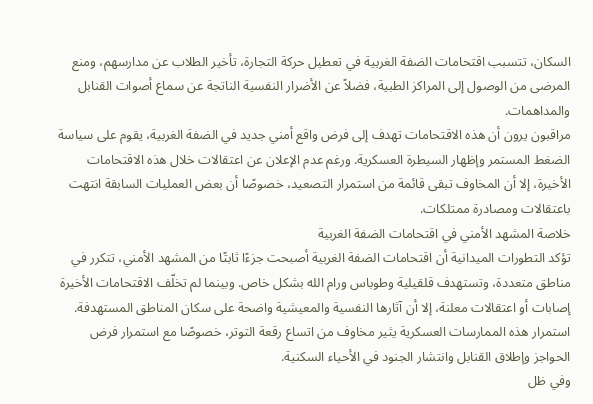السكان، تتسبب اقتحامات الضفة الغربية في تعطيل حركة التجارة، تأخير الطلاب عن مدارسهم، ومنع المرضى من الوصول إلى المراكز الطبية، فضلاً عن الأضرار النفسية الناتجة عن سماع أصوات القنابل والمداهمات.
مراقبون يرون أن هذه الاقتحامات تهدف إلى فرض واقع أمني جديد في الضفة الغربية، يقوم على سياسة الضغط المستمر وإظهار السيطرة العسكرية. ورغم عدم الإعلان عن اعتقالات خلال هذه الاقتحامات الأخيرة، إلا أن المخاوف تبقى قائمة من استمرار التصعيد، خصوصًا أن بعض العمليات السابقة انتهت باعتقالات ومصادرة ممتلكات.
خلاصة المشهد الأمني في اقتحامات الضفة الغربية
تؤكد التطورات الميدانية أن اقتحامات الضفة الغربية أصبحت جزءًا ثابتًا من المشهد الأمني، تتكرر في مناطق متعددة، وتستهدف قلقيلية وطوباس ورام الله بشكل خاص. وبينما لم تخلّف الاقتحامات الأخيرة إصابات أو اعتقالات معلنة، إلا أن آثارها النفسية والمعيشية واضحة على سكان المناطق المستهدفة. استمرار هذه الممارسات العسكرية يثير مخاوف من اتساع رقعة التوتر، خصوصًا مع استمرار فرض الحواجز وإطلاق القنابل وانتشار الجنود في الأحياء السكنية.
وفي ظل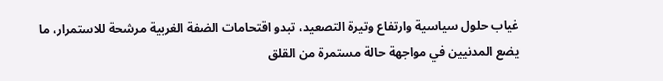غياب حلول سياسية وارتفاع وتيرة التصعيد، تبدو اقتحامات الضفة الغربية مرشحة للاستمرار، ما يضع المدنيين في مواجهة حالة مستمرة من القلق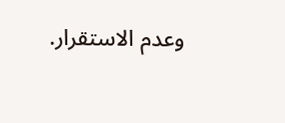وعدم الاستقرار.